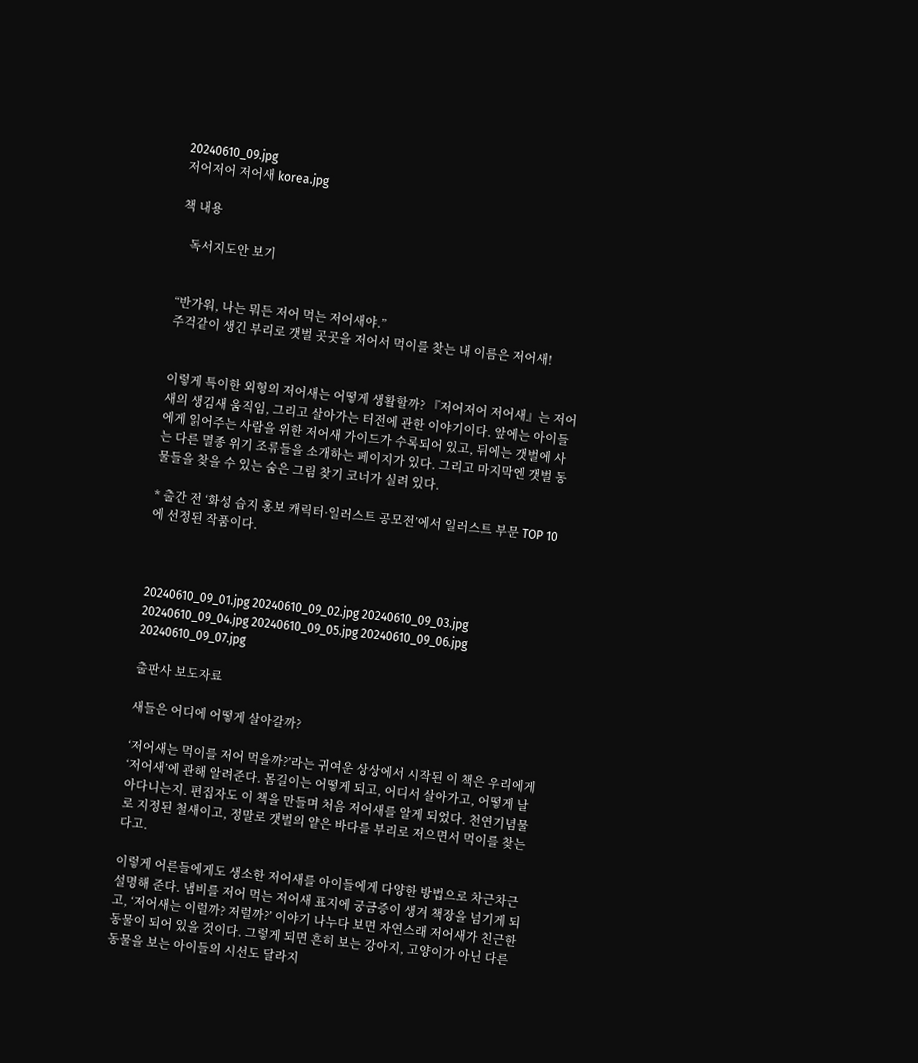20240610_09.jpg
저어저어 저어새 korea.jpg

책 내용

   독서지도안 보기


“반가워, 나는 뭐든 저어 먹는 저어새야.”
주걱같이 생긴 부리로 갯벌 곳곳을 저어서 먹이를 찾는 내 이름은 저어새!


이렇게 특이한 외형의 저어새는 어떻게 생활할까? 『저어저어 저어새』는 저어새의 생김새 움직임, 그리고 살아가는 터전에 관한 이야기이다. 앞에는 아이들에게 읽어주는 사람을 위한 저어새 가이드가 수록되어 있고, 뒤에는 갯벌에 사는 다른 멸종 위기 조류들을 소개하는 페이지가 있다. 그리고 마지막엔 갯벌 동물들을 찾을 수 있는 숨은 그림 찾기 코너가 실려 있다.

* 출간 전 ‘화성 습지 홍보 캐릭터·일러스트 공모전’에서 일러스트 부문 TOP 10에 선정된 작품이다.



20240610_09_01.jpg 20240610_09_02.jpg 20240610_09_03.jpg 20240610_09_04.jpg 20240610_09_05.jpg 20240610_09_06.jpg 20240610_09_07.jpg

출판사 보도자료

새들은 어디에 어떻게 살아갈까?

‘저어새는 먹이를 저어 먹을까?’라는 귀여운 상상에서 시작된 이 책은 우리에게 ‘저어새’에 관해 알려준다. 몸길이는 어떻게 되고, 어디서 살아가고, 어떻게 날아다니는지. 편집자도 이 책을 만들며 처음 저어새를 알게 되었다. 천연기념물로 지정된 철새이고, 정말로 갯벌의 얕은 바다를 부리로 저으면서 먹이를 찾는다고.

이렇게 어른들에게도 생소한 저어새를 아이들에게 다양한 방법으로 차근차근 설명해 준다. 냄비를 저어 먹는 저어새 표지에 궁금증이 생겨 책장을 넘기게 되고, ‘저어새는 이럴까? 저럴까?’ 이야기 나누다 보면 자연스래 저어새가 친근한 동물이 되어 있을 것이다. 그렇게 되면 흔히 보는 강아지, 고양이가 아닌 다른 동물을 보는 아이들의 시선도 달라지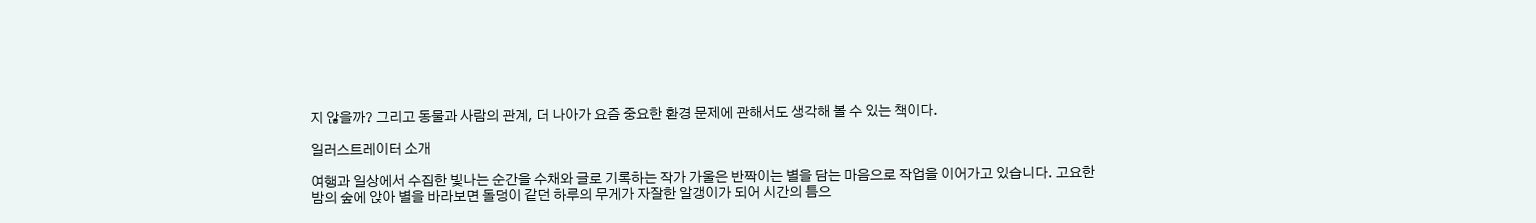지 않을까? 그리고 동물과 사람의 관계, 더 나아가 요즘 중요한 환경 문제에 관해서도 생각해 볼 수 있는 책이다.

일러스트레이터 소개

여행과 일상에서 수집한 빛나는 순간을 수채와 글로 기록하는 작가 가울은 반짝이는 별을 담는 마음으로 작업을 이어가고 있습니다. 고요한 밤의 숲에 앉아 별을 바라보면 돌덩이 같던 하루의 무게가 자잘한 알갱이가 되어 시간의 틈으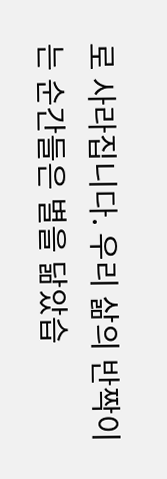로 사라집니다. 우리 삶의 반짝이는 순간들은 별을 닮았습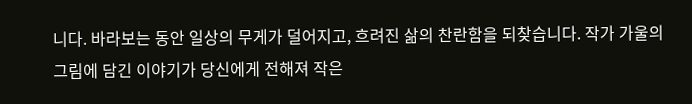니다. 바라보는 동안 일상의 무게가 덜어지고, 흐려진 삶의 찬란함을 되찾습니다. 작가 가울의 그림에 담긴 이야기가 당신에게 전해져 작은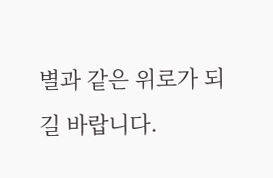별과 같은 위로가 되길 바랍니다.